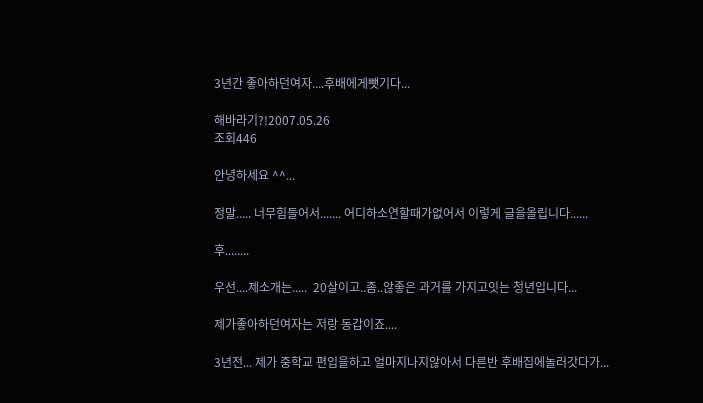3년간 좋아하던여자....후배에게뺏기다...

해바라기?!2007.05.26
조회446

안녕하세요 ^^...

정말..... 너무힘들어서....... 어디하소연할때가없어서 이렇게 글을올립니다......

후........

우선....제소개는.....  20살이고..좀..않좋은 과거를 가지고잇는 청년입니다...

제가좋아하던여자는 저랑 동갑이죠....

3년전... 제가 중학교 편입을하고 얼마지나지않아서 다른반 후배집에놀러갓다가...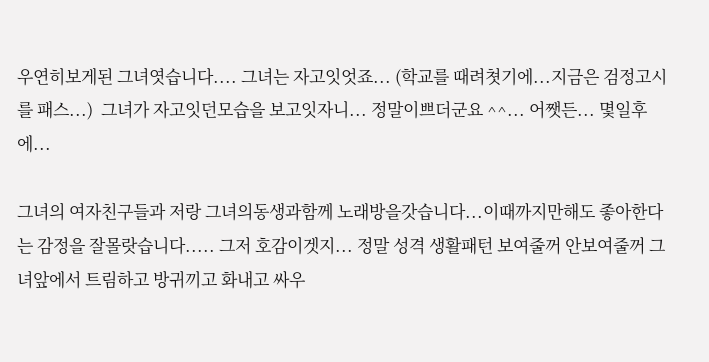우연히보게된 그녀엿습니다.... 그녀는 자고잇엇죠... (학교를 때려쳣기에...지금은 검정고시를 패스...)  그녀가 자고잇던모습을 보고잇자니... 정말이쁘더군요 ^^... 어쨋든... 몇일후에...

그녀의 여자친구들과 저랑 그녀의동생과함께 노래방을갓습니다...이때까지만해도 좋아한다는 감정을 잘몰랏습니다..... 그저 호감이겟지... 정말 성격 생활패턴 보여줄꺼 안보여줄꺼 그녀앞에서 트림하고 방귀끼고 화내고 싸우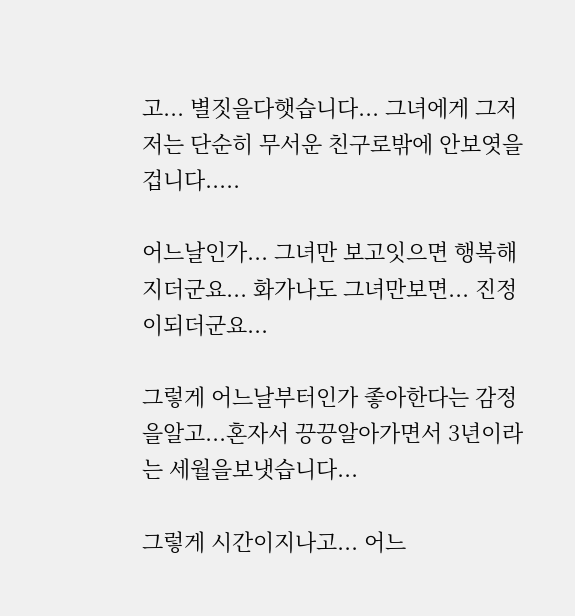고... 별짓을다햇습니다... 그녀에게 그저 저는 단순히 무서운 친구로밖에 안보엿을겁니다.....

어느날인가... 그녀만 보고잇으면 행복해지더군요... 화가나도 그녀만보면... 진정이되더군요...

그렇게 어느날부터인가 좋아한다는 감정을알고...혼자서 끙끙알아가면서 3년이라는 세월을보냇습니다...

그렇게 시간이지나고... 어느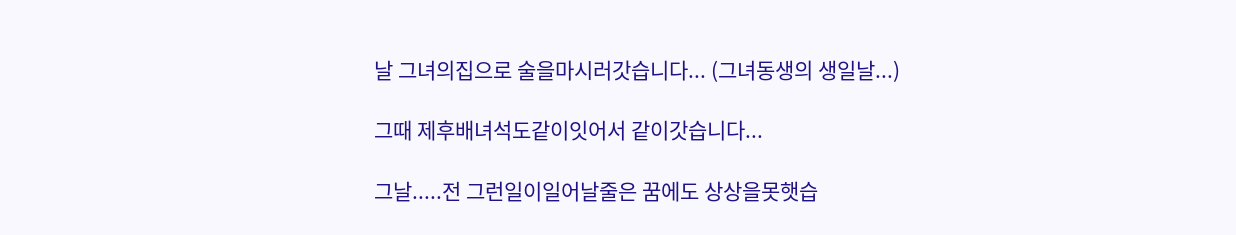날 그녀의집으로 술을마시러갓습니다... (그녀동생의 생일날...)

그때 제후배녀석도같이잇어서 같이갓습니다...

그날.....전 그런일이일어날줄은 꿈에도 상상을못햇습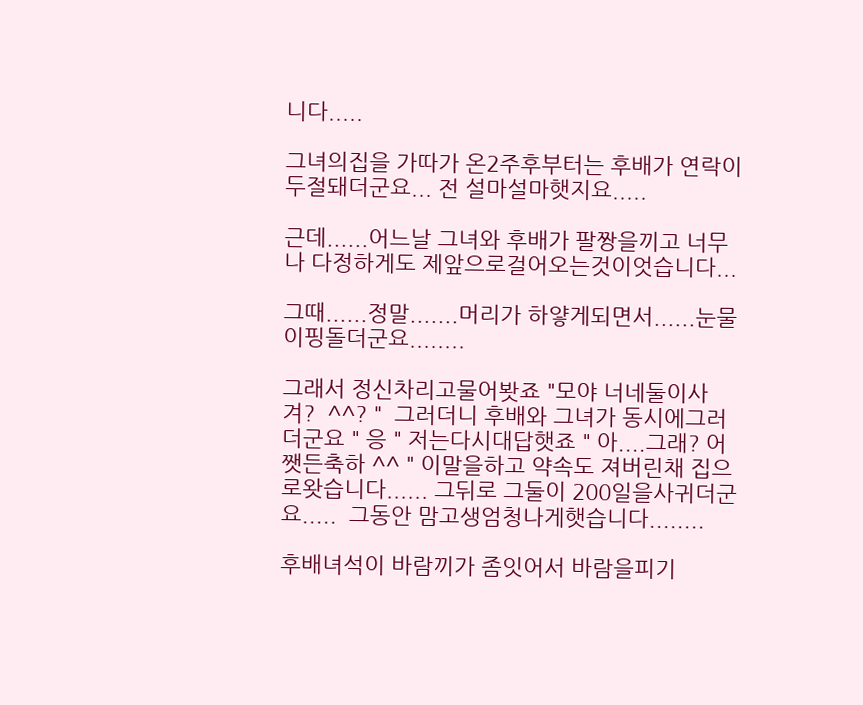니다.....

그녀의집을 가따가 온2주후부터는 후배가 연락이두절돼더군요... 전 설마설마햇지요.....

근데......어느날 그녀와 후배가 팔짱을끼고 너무나 다정하게도 제앞으로걸어오는것이엇습니다...

그때......정말.......머리가 하얗게되면서......눈물이핑돌더군요........

그래서 정신차리고물어봣죠 "모야 너네둘이사겨?  ^^? "  그러더니 후배와 그녀가 동시에그러더군요 " 응 " 저는다시대답햇죠 " 아....그래? 어쨋든축하 ^^ " 이말을하고 약속도 져버린채 집으로왓습니다...... 그뒤로 그둘이 200일을사귀더군요.....  그동안 맘고생엄청나게햇습니다........

후배녀석이 바람끼가 좀잇어서 바람을피기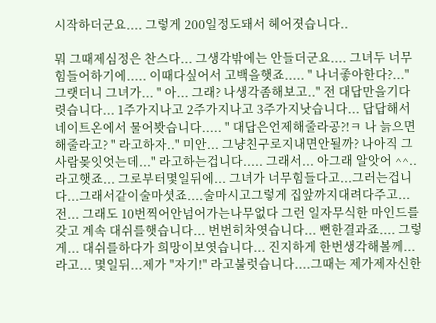시작하더군요.... 그렇게 200일정도돼서 헤어졋습니다..

뭐 그때제심정은 찬스다... 그생각밖에는 안들더군요.... 그녀두 너무힘들어하기에..... 이때다싶어서 고백을햇죠..... " 나너좋아한다?..."  그랫더니 그녀가... " 아... 그래? 나생각좀해보고.." 전 대답만을기다렷습니다... 1주가지나고 2주가지나고 3주가지낫습니다... 답답해서 네이트온에서 물어봣습니다..... " 대답은언제해줄라공?!ㅋ 나 늙으면해줄라고? " 라고하자.." 미안... 그냥친구로지내면안될까? 나아직 그사람몾잇엇는데..." 라고하는겁니다..... 그래서... 아그래 알앗어 ^^.. 라고햇죠... 그로부터몇일뒤에... 그녀가 너무힘들다고...그러는겁니다...그래서같이술마셧죠....술마시고그렇게 집앞까지대려다주고... 전... 그래도 10번찍어안넘어가는나무없다 그런 일자무식한 마인드를갖고 계속 대쉬를햇습니다... 번번히차엿습니다... 뻔한결과죠.... 그렇게... 대쉬를하다가 희망이보엿습니다... 진지하게 한번생각해볼께...라고... 몇일뒤...제가 "자기!" 라고불럿습니다....그때는 제가제자신한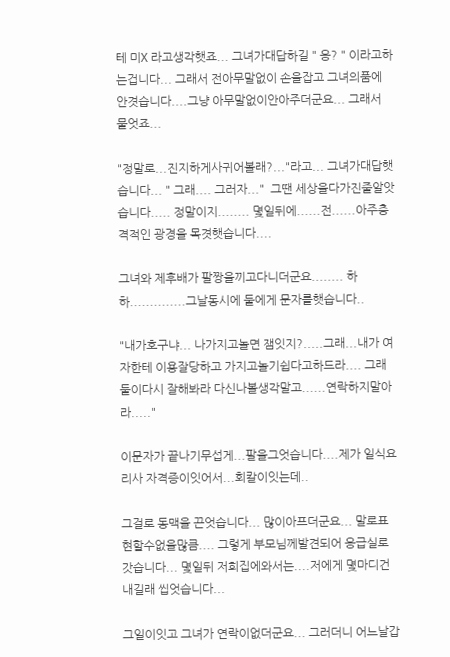테 미X 라고생각햇죠... 그녀가대답하길 " 응? " 이라고하는겁니다... 그래서 전아무말없이 손을잡고 그녀의품에 안겻습니다....그냥 아무말없이안아주더군요... 그래서 물엇죠...

"정말로...진지하게사귀어볼래?..."라고... 그녀가대답햇습니다... " 그래.... 그러자..."  그땐 세상을다가진줄알앗습니다..... 정말이지........ 몇일뒤에......전......아주충격적인 광경을 목겻햇습니다....

그녀와 제후배가 팔짱을끼고다니더군요........ 하하..............그날동시에 둘에게 문자를햇습니다..

"내가호구냐... 나가지고놀면 잼잇지?.....그래...내가 여자한테 이용잘당하고 가지고놀기쉽다고하드라.... 그래 둘이다시 잘해봐라 다신나볼생각말고......연락하지말아라....."

이문자가 끝나기무섭게...팔을그엇습니다....제가 일식요리사 자격증이잇어서...회칼이잇는데..

그걸로 동맥을 끈엇습니다... 많이아프더군요... 말로표현할수없을많큼.... 그렇게 부모님께발견되어 응급실로갓습니다... 몇일뒤 저희집에와서는....저에게 몇마디건내길래 씹엇습니다...

그일이잇고 그녀가 연락이없더군요... 그러더니 어느날갑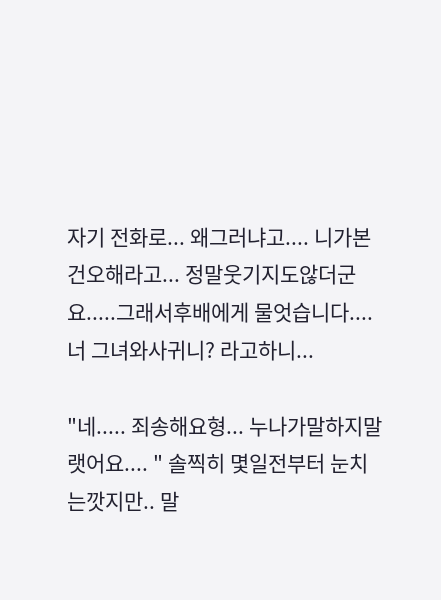자기 전화로... 왜그러냐고.... 니가본건오해라고... 정말웃기지도않더군요.....그래서후배에게 물엇습니다.... 너 그녀와사귀니? 라고하니...

"네..... 죄송해요형... 누나가말하지말랫어요.... " 솔찍히 몇일전부터 눈치는깟지만.. 말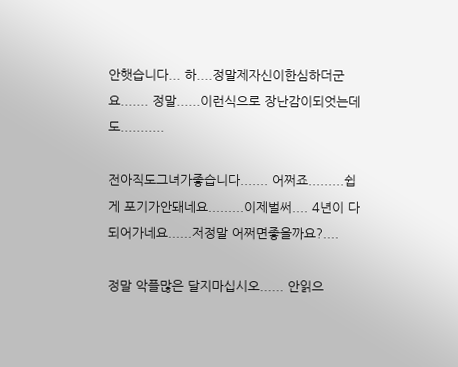안햇습니다... 하....정말제자신이한심하더군요....... 정말......이런식으로 장난감이되엇는데도...........

전아직도그녀가좋습니다....... 어쩌죠.........쉽게 포기가안돼네요.........이제벌써.... 4년이 다되어가네요......저정말 어쩌면좋을까요?....

정말 악플많은 달지마십시오...... 안읽으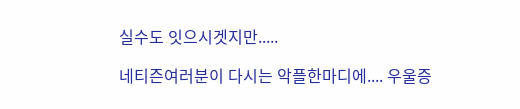실수도 잇으시겟지만.....

네티즌여러분이 다시는 악플한마디에.... 우울증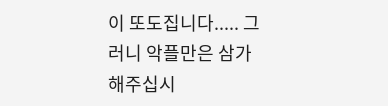이 또도집니다..... 그러니 악플만은 삼가해주십시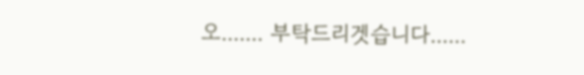오....... 부탁드리겟습니다......